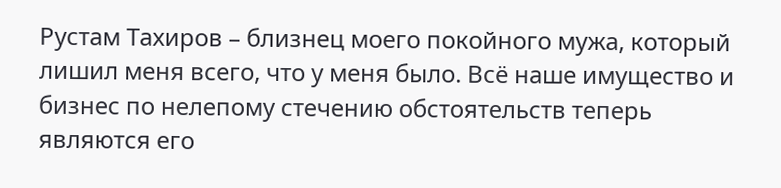Рустам Тахиров – близнец моего покойного мужа, который лишил меня всего, что у меня было. Всё наше имущество и бизнес по нелепому стечению обстоятельств теперь являются его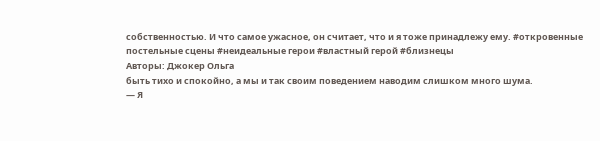собственностью. И что самое ужасное, он считает, что и я тоже принадлежу ему. #откровенные постельные сцены #неидеальные герои #властный герой #близнецы
Авторы: Джокер Ольга
быть тихо и спокойно, а мы и так своим поведением наводим слишком много шума.
— Я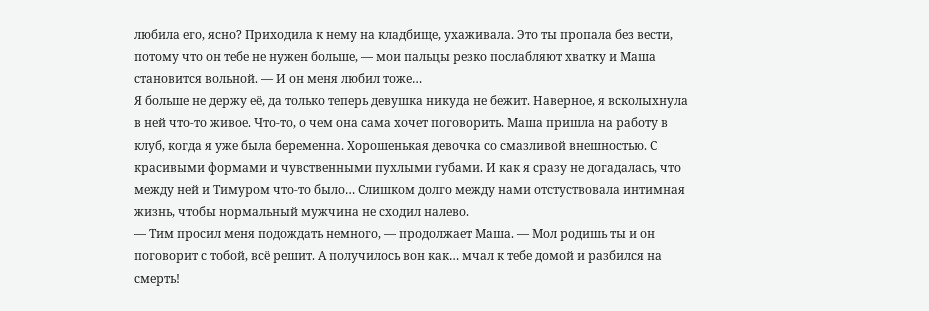любила его, ясно? Приходила к нему на кладбище, ухаживала. Это ты пропала без вести, потому что он тебе не нужен больше, — мои пальцы резко послабляют хватку и Маша становится вольной. — И он меня любил тоже…
Я больше не держу её, да только теперь девушка никуда не бежит. Наверное, я всколыхнула в ней что-то живое. Что-то, о чем она сама хочет поговорить. Маша пришла на работу в клуб, когда я уже была беременна. Хорошенькая девочка со смазливой внешностью. С красивыми формами и чувственными пухлыми губами. И как я сразу не догадалась, что между ней и Тимуром что-то было… Слишком долго между нами отстуствовала интимная жизнь, чтобы нормальный мужчина не сходил налево.
— Тим просил меня подождать немного, — продолжает Маша. — Мол родишь ты и он поговорит с тобой, всё решит. А получилось вон как… мчал к тебе домой и разбился на смерть!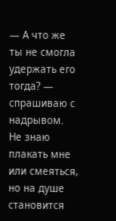— А что же ты не смогла удержать его тогда? — спрашиваю с надрывом.
Не знаю плакать мне или смеяться, но на душе становится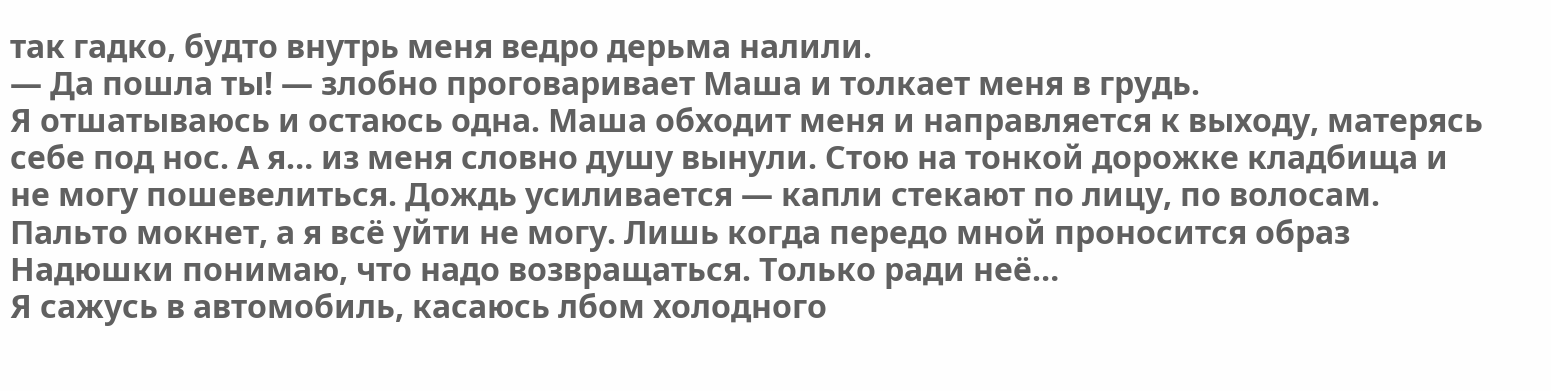так гадко, будто внутрь меня ведро дерьма налили.
— Да пошла ты! — злобно проговаривает Маша и толкает меня в грудь.
Я отшатываюсь и остаюсь одна. Маша обходит меня и направляется к выходу, матерясь себе под нос. А я… из меня словно душу вынули. Стою на тонкой дорожке кладбища и не могу пошевелиться. Дождь усиливается — капли стекают по лицу, по волосам. Пальто мокнет, а я всё уйти не могу. Лишь когда передо мной проносится образ Надюшки понимаю, что надо возвращаться. Только ради неё…
Я сажусь в автомобиль, касаюсь лбом холодного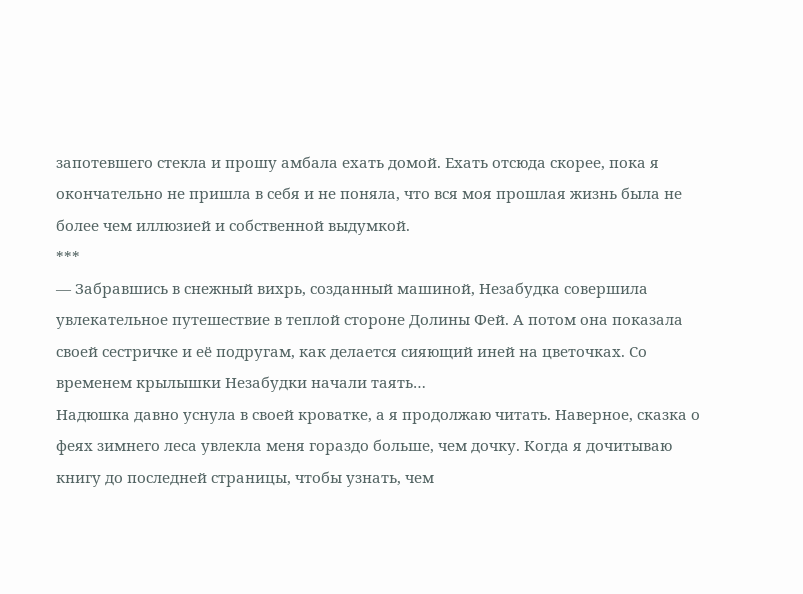запотевшего стекла и прошу амбала ехать домой. Ехать отсюда скорее, пока я окончательно не пришла в себя и не поняла, что вся моя прошлая жизнь была не более чем иллюзией и собственной выдумкой.
***
— Забравшись в снежный вихрь, созданный машиной, Незабудка совершила увлекательное путешествие в теплой стороне Долины Фей. А потом она показала своей сестричке и её подругам, как делается сияющий иней на цветочках. Со временем крылышки Незабудки начали таять…
Надюшка давно уснула в своей кроватке, а я продолжаю читать. Наверное, сказка о феях зимнего леса увлекла меня гораздо больше, чем дочку. Когда я дочитываю книгу до последней страницы, чтобы узнать, чем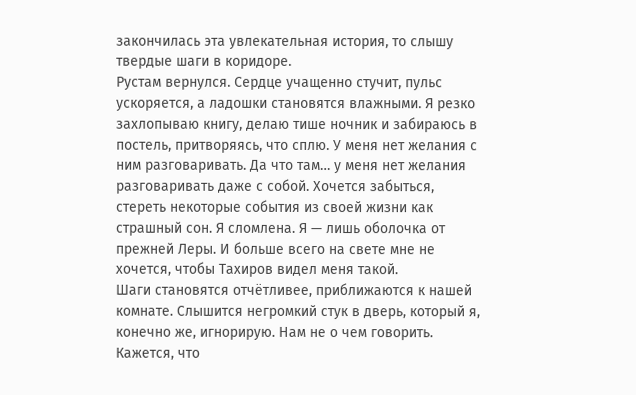закончилась эта увлекательная история, то слышу твердые шаги в коридоре.
Рустам вернулся. Сердце учащенно стучит, пульс ускоряется, а ладошки становятся влажными. Я резко захлопываю книгу, делаю тише ночник и забираюсь в постель, притворяясь, что сплю. У меня нет желания с ним разговаривать. Да что там… у меня нет желания разговаривать даже с собой. Хочется забыться, стереть некоторые события из своей жизни как страшный сон. Я сломлена. Я — лишь оболочка от прежней Леры. И больше всего на свете мне не хочется, чтобы Тахиров видел меня такой.
Шаги становятся отчётливее, приближаются к нашей комнате. Слышится негромкий стук в дверь, который я, конечно же, игнорирую. Нам не о чем говорить. Кажется, что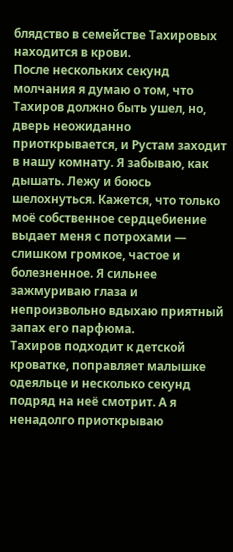блядство в семействе Тахировых находится в крови.
После нескольких секунд молчания я думаю о том, что Тахиров должно быть ушел, но, дверь неожиданно приоткрывается, и Рустам заходит в нашу комнату. Я забываю, как дышать. Лежу и боюсь шелохнуться. Кажется, что только моё собственное сердцебиение выдает меня с потрохами — слишком громкое, частое и болезненное. Я сильнее зажмуриваю глаза и непроизвольно вдыхаю приятный запах его парфюма.
Тахиров подходит к детской кроватке, поправляет малышке одеяльце и несколько секунд подряд на неё смотрит. А я ненадолго приоткрываю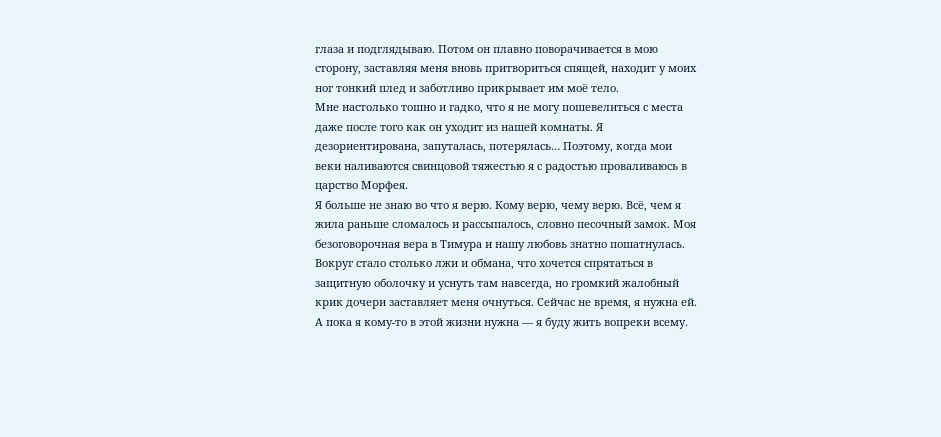глаза и подглядываю. Потом он плавно поворачивается в мою сторону, заставляя меня вновь притвориться спящей, находит у моих ног тонкий плед и заботливо прикрывает им моё тело.
Мне настолько тошно и гадко, что я не могу пошевелиться с места даже после того как он уходит из нашей комнаты. Я дезориентирована, запуталась, потерялась… Поэтому, когда мои веки наливаются свинцовой тяжестью я с радостью проваливаюсь в царство Морфея.
Я больше не знаю во что я верю. Кому верю, чему верю. Всё, чем я жила раньше сломалось и рассыпалось, словно песочный замок. Моя безоговорочная вера в Тимура и нашу любовь знатно пошатнулась. Вокруг стало столько лжи и обмана, что хочется спрятаться в защитную оболочку и уснуть там навсегда, но громкий жалобный крик дочери заставляет меня очнуться. Сейчас не время, я нужна ей. А пока я кому-то в этой жизни нужна — я буду жить вопреки всему.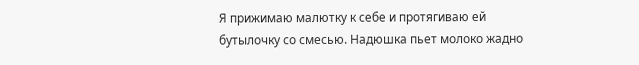Я прижимаю малютку к себе и протягиваю ей бутылочку со смесью. Надюшка пьет молоко жадно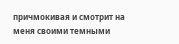причмокивая и смотрит на меня своими темными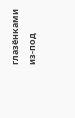глазёнками из-под